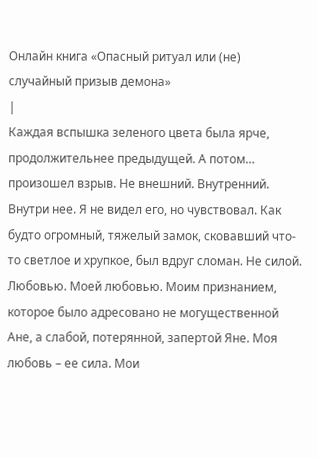Онлайн книга «Опасный ритуал или (не) случайный призыв демона»
|
Каждая вспышка зеленого цвета была ярче, продолжительнее предыдущей. А потом… произошел взрыв. Не внешний. Внутренний. Внутри нее. Я не видел его, но чувствовал. Как будто огромный, тяжелый замок, сковавший что-то светлое и хрупкое, был вдруг сломан. Не силой. Любовью. Моей любовью. Моим признанием, которое было адресовано не могущественной Ане, а слабой, потерянной, запертой Яне. Моя любовь – ее сила. Мои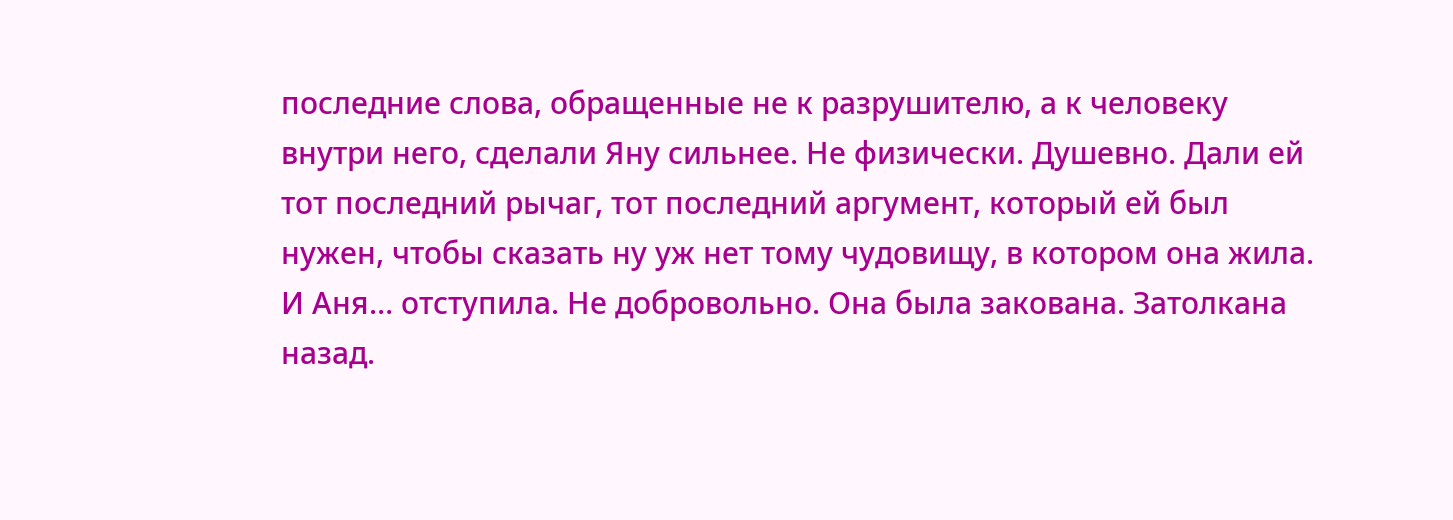последние слова, обращенные не к разрушителю, а к человеку внутри него, сделали Яну сильнее. Не физически. Душевно. Дали ей тот последний рычаг, тот последний аргумент, который ей был нужен, чтобы сказать ну уж нет тому чудовищу, в котором она жила. И Аня… отступила. Не добровольно. Она была закована. Затолкана назад.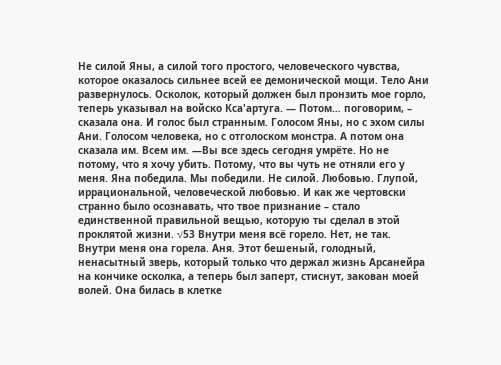Не силой Яны, а силой того простого, человеческого чувства, которое оказалось сильнее всей ее демонической мощи. Тело Ани развернулось. Осколок, который должен был пронзить мое горло, теперь указывал на войско Кса'артуга. — Потом… поговорим, – сказала она. И голос был странным. Голосом Яны, но с эхом силы Ани. Голосом человека, но с отголоском монстра. А потом она сказала им. Всем им. —Вы все здесь сегодня умрёте. Но не потому, что я хочу убить. Потому, что вы чуть не отняли его у меня. Яна победила. Мы победили. Не силой. Любовью. Глупой, иррациональной, человеческой любовью. И как же чертовски странно было осознавать, что твое признание – стало единственной правильной вещью, которую ты сделал в этой проклятой жизни. √53 Внутри меня всё горело. Нет, не так. Внутри меня она горела. Аня. Этот бешеный, голодный, ненасытный зверь, который только что держал жизнь Арсанейра на кончике осколка, а теперь был заперт, стиснут, закован моей волей. Она билась в клетке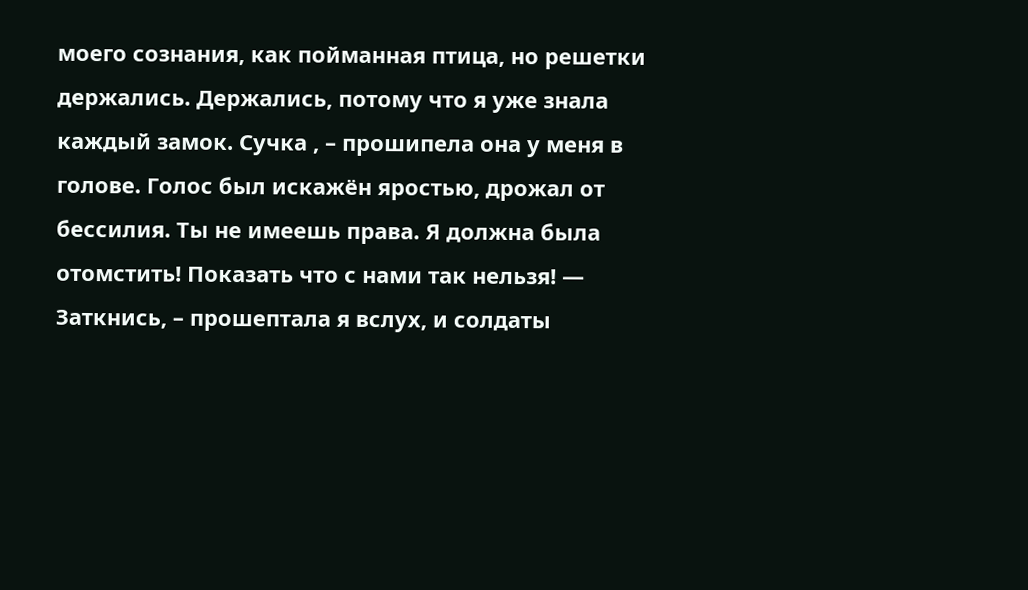моего сознания, как пойманная птица, но решетки держались. Держались, потому что я уже знала каждый замок. Сучка , – прошипела она у меня в голове. Голос был искажён яростью, дрожал от бессилия. Ты не имеешь права. Я должна была отомстить! Показать что с нами так нельзя! — Заткнись, – прошептала я вслух, и солдаты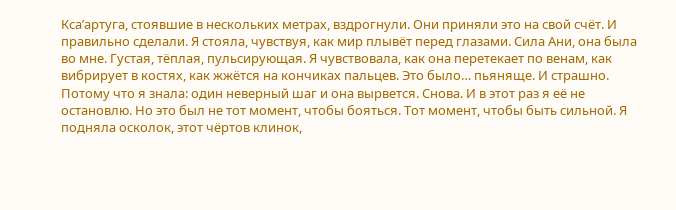Кса’артуга, стоявшие в нескольких метрах, вздрогнули. Они приняли это на свой счёт. И правильно сделали. Я стояла, чувствуя, как мир плывёт перед глазами. Сила Ани, она была во мне. Густая, тёплая, пульсирующая. Я чувствовала, как она перетекает по венам, как вибрирует в костях, как жжётся на кончиках пальцев. Это было… пьяняще. И страшно. Потому что я знала: один неверный шаг и она вырвется. Снова. И в этот раз я её не остановлю. Но это был не тот момент, чтобы бояться. Тот момент, чтобы быть сильной. Я подняла осколок, этот чёртов клинок,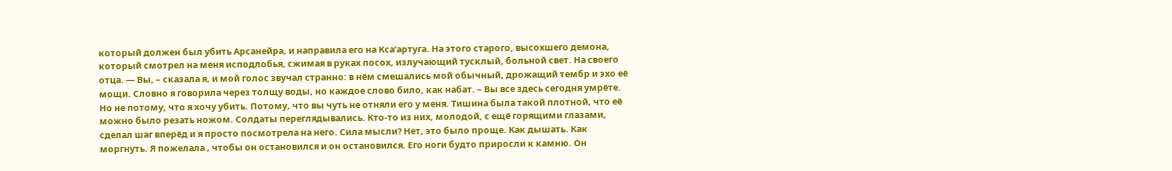который должен был убить Арсанейра, и направила его на Кса’артуга. На этого старого, высохшего демона, который смотрел на меня исподлобья, сжимая в руках посох, излучающий тусклый, больной свет. На своего отца. — Вы, – сказала я, и мой голос звучал странно: в нём смешались мой обычный, дрожащий тембр и эхо её мощи. Словно я говорила через толщу воды, но каждое слово било, как набат. – Вы все здесь сегодня умрёте. Но не потому, что я хочу убить. Потому, что вы чуть не отняли его у меня. Тишина была такой плотной, что её можно было резать ножом. Солдаты переглядывались. Кто-то из них, молодой, с ещё горящими глазами, сделал шаг вперёд и я просто посмотрела на него. Сила мысли? Нет, это было проще. Как дышать. Как моргнуть. Я пожелала , чтобы он остановился и он остановился. Его ноги будто приросли к камню. Он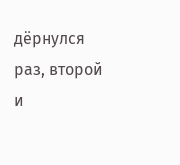дёрнулся раз, второй и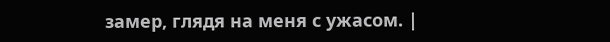замер, глядя на меня с ужасом. |